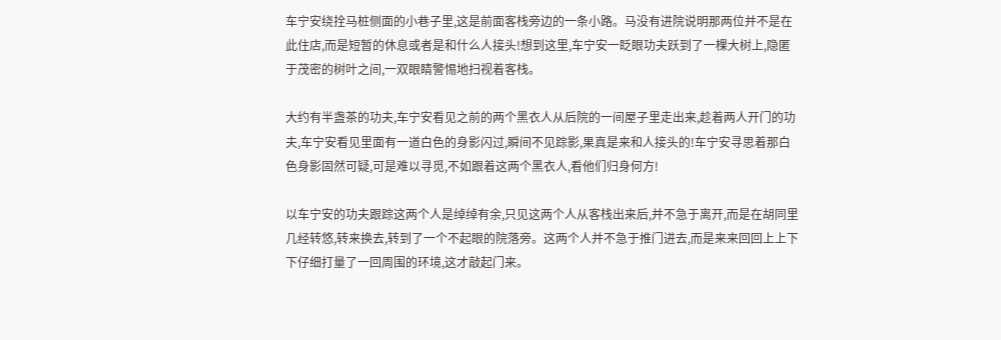车宁安绕拴马桩侧面的小巷子里,这是前面客栈旁边的一条小路。马没有进院说明那两位并不是在此住店,而是短暂的休息或者是和什么人接头!想到这里,车宁安一眨眼功夫跃到了一棵大树上,隐匿于茂密的树叶之间,一双眼睛警惕地扫视着客栈。

大约有半盏茶的功夫,车宁安看见之前的两个黑衣人从后院的一间屋子里走出来,趁着两人开门的功夫,车宁安看见里面有一道白色的身影闪过,瞬间不见踪影,果真是来和人接头的!车宁安寻思着那白色身影固然可疑,可是难以寻觅,不如跟着这两个黑衣人,看他们归身何方!

以车宁安的功夫跟踪这两个人是绰绰有余,只见这两个人从客栈出来后,并不急于离开,而是在胡同里几经转悠,转来换去,转到了一个不起眼的院落旁。这两个人并不急于推门进去,而是来来回回上上下下仔细打量了一回周围的环境,这才敲起门来。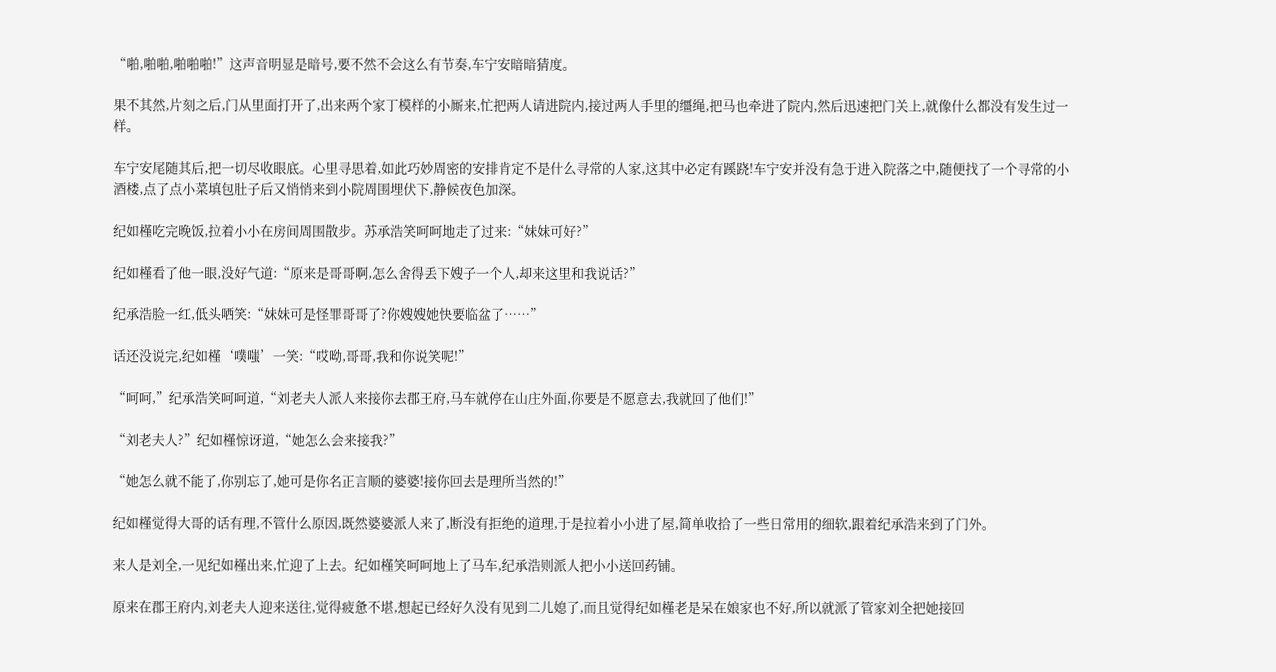“啪,啪啪,啪啪啪!”这声音明显是暗号,要不然不会这么有节奏,车宁安暗暗猜度。

果不其然,片刻之后,门从里面打开了,出来两个家丁模样的小厮来,忙把两人请进院内,接过两人手里的缰绳,把马也牵进了院内,然后迅速把门关上,就像什么都没有发生过一样。

车宁安尾随其后,把一切尽收眼底。心里寻思着,如此巧妙周密的安排肯定不是什么寻常的人家,这其中必定有蹊跷!车宁安并没有急于进入院落之中,随便找了一个寻常的小酒楼,点了点小菜填包肚子后又悄悄来到小院周围埋伏下,静候夜色加深。

纪如槿吃完晚饭,拉着小小在房间周围散步。苏承浩笑呵呵地走了过来:“妹妹可好?”

纪如槿看了他一眼,没好气道:“原来是哥哥啊,怎么舍得丢下嫂子一个人,却来这里和我说话?”

纪承浩脸一红,低头哂笑:“妹妹可是怪罪哥哥了?你嫂嫂她快要临盆了……”

话还没说完,纪如槿‘噗嗤’一笑:“哎呦,哥哥,我和你说笑呢!”

“呵呵,”纪承浩笑呵呵道,“刘老夫人派人来接你去郡王府,马车就停在山庄外面,你要是不愿意去,我就回了他们!”

“刘老夫人?”纪如槿惊讶道,“她怎么会来接我?”

“她怎么就不能了,你别忘了,她可是你名正言顺的婆婆!接你回去是理所当然的!”

纪如槿觉得大哥的话有理,不管什么原因,既然婆婆派人来了,断没有拒绝的道理,于是拉着小小进了屋,简单收拾了一些日常用的细软,跟着纪承浩来到了门外。

来人是刘全,一见纪如槿出来,忙迎了上去。纪如槿笑呵呵地上了马车,纪承浩则派人把小小送回药铺。

原来在郡王府内,刘老夫人迎来送往,觉得疲惫不堪,想起已经好久没有见到二儿媳了,而且觉得纪如槿老是呆在娘家也不好,所以就派了管家刘全把她接回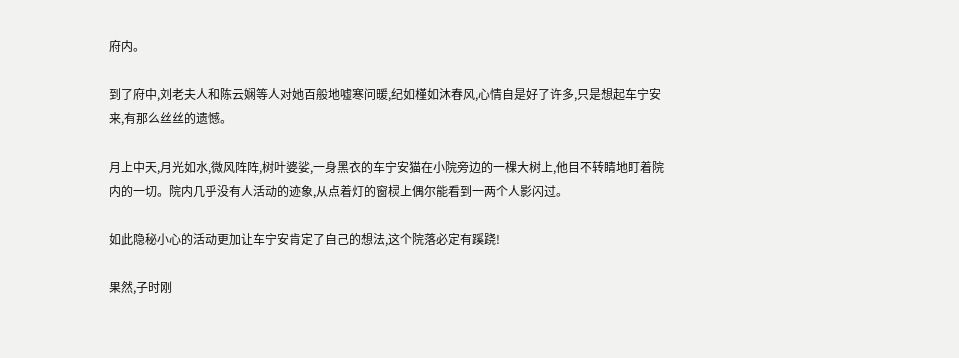府内。

到了府中,刘老夫人和陈云娴等人对她百般地嘘寒问暖,纪如槿如沐春风,心情自是好了许多,只是想起车宁安来,有那么丝丝的遗憾。

月上中天,月光如水,微风阵阵,树叶婆娑,一身黑衣的车宁安猫在小院旁边的一棵大树上,他目不转睛地盯着院内的一切。院内几乎没有人活动的迹象,从点着灯的窗棂上偶尔能看到一两个人影闪过。

如此隐秘小心的活动更加让车宁安肯定了自己的想法,这个院落必定有蹊跷!

果然,子时刚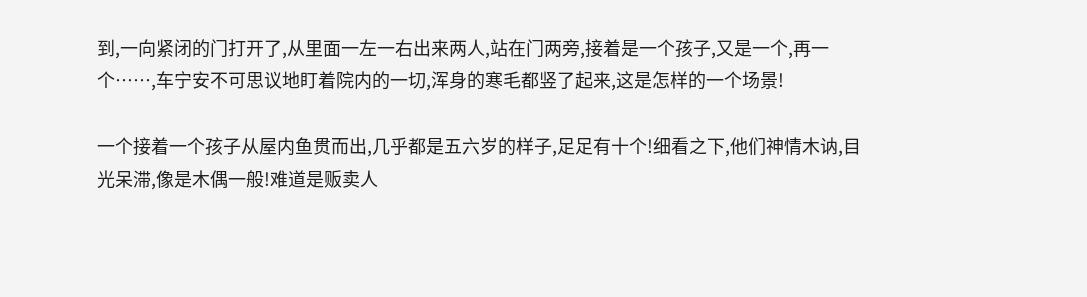到,一向紧闭的门打开了,从里面一左一右出来两人,站在门两旁,接着是一个孩子,又是一个,再一个……,车宁安不可思议地盯着院内的一切,浑身的寒毛都竖了起来,这是怎样的一个场景!

一个接着一个孩子从屋内鱼贯而出,几乎都是五六岁的样子,足足有十个!细看之下,他们神情木讷,目光呆滞,像是木偶一般!难道是贩卖人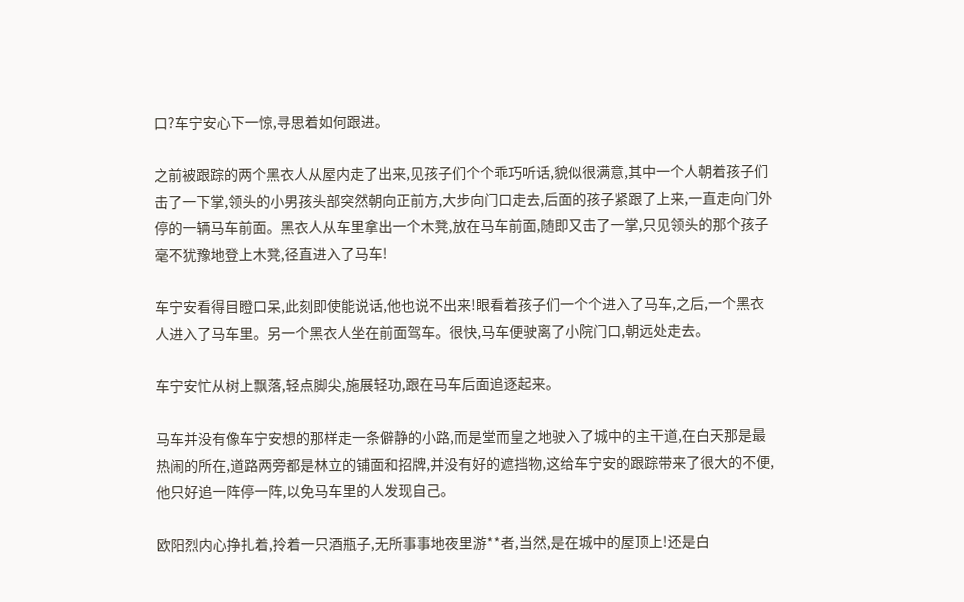口?车宁安心下一惊,寻思着如何跟进。

之前被跟踪的两个黑衣人从屋内走了出来,见孩子们个个乖巧听话,貌似很满意,其中一个人朝着孩子们击了一下掌,领头的小男孩头部突然朝向正前方,大步向门口走去,后面的孩子紧跟了上来,一直走向门外停的一辆马车前面。黑衣人从车里拿出一个木凳,放在马车前面,随即又击了一掌,只见领头的那个孩子毫不犹豫地登上木凳,径直进入了马车!

车宁安看得目瞪口呆,此刻即使能说话,他也说不出来!眼看着孩子们一个个进入了马车,之后,一个黑衣人进入了马车里。另一个黑衣人坐在前面驾车。很快,马车便驶离了小院门口,朝远处走去。

车宁安忙从树上飘落,轻点脚尖,施展轻功,跟在马车后面追逐起来。

马车并没有像车宁安想的那样走一条僻静的小路,而是堂而皇之地驶入了城中的主干道,在白天那是最热闹的所在,道路两旁都是林立的铺面和招牌,并没有好的遮挡物,这给车宁安的跟踪带来了很大的不便,他只好追一阵停一阵,以免马车里的人发现自己。

欧阳烈内心挣扎着,拎着一只酒瓶子,无所事事地夜里游**者,当然,是在城中的屋顶上!还是白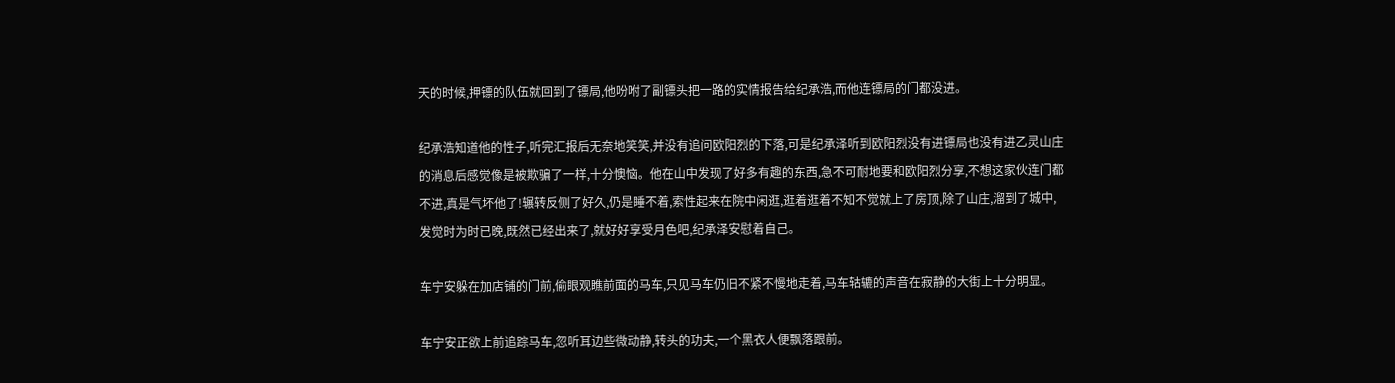天的时候,押镖的队伍就回到了镖局,他吩咐了副镖头把一路的实情报告给纪承浩,而他连镖局的门都没进。

纪承浩知道他的性子,听完汇报后无奈地笑笑,并没有追问欧阳烈的下落,可是纪承泽听到欧阳烈没有进镖局也没有进乙灵山庄的消息后感觉像是被欺骗了一样,十分懊恼。他在山中发现了好多有趣的东西,急不可耐地要和欧阳烈分享,不想这家伙连门都不进,真是气坏他了!辗转反侧了好久,仍是睡不着,索性起来在院中闲逛,逛着逛着不知不觉就上了房顶,除了山庄,溜到了城中,发觉时为时已晚,既然已经出来了,就好好享受月色吧,纪承泽安慰着自己。

车宁安躲在加店铺的门前,偷眼观瞧前面的马车,只见马车仍旧不紧不慢地走着,马车轱辘的声音在寂静的大街上十分明显。

车宁安正欲上前追踪马车,忽听耳边些微动静,转头的功夫,一个黑衣人便飘落跟前。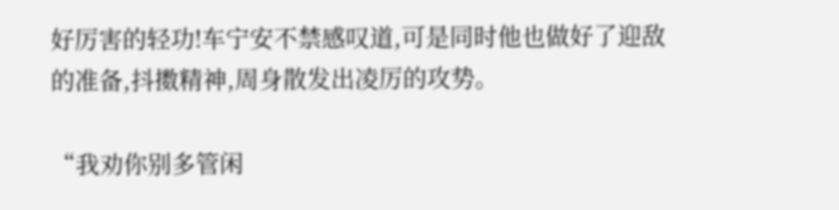好厉害的轻功!车宁安不禁感叹道,可是同时他也做好了迎敌的准备,抖擞精神,周身散发出凌厉的攻势。

“我劝你别多管闲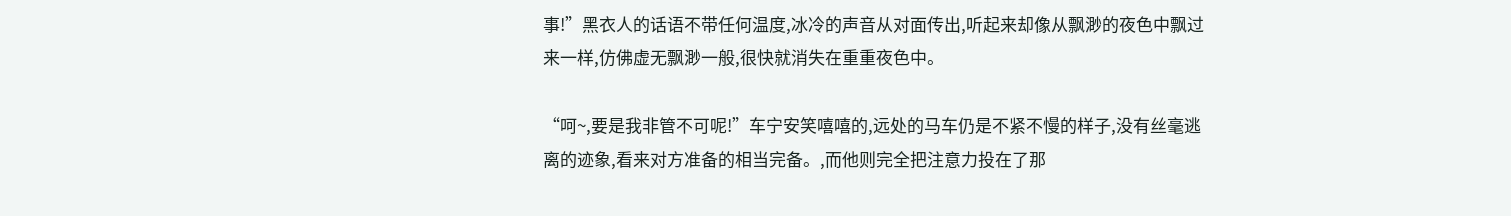事!”黑衣人的话语不带任何温度,冰冷的声音从对面传出,听起来却像从飘渺的夜色中飘过来一样,仿佛虚无飘渺一般,很快就消失在重重夜色中。

“呵~,要是我非管不可呢!”车宁安笑嘻嘻的,远处的马车仍是不紧不慢的样子,没有丝毫逃离的迹象,看来对方准备的相当完备。,而他则完全把注意力投在了那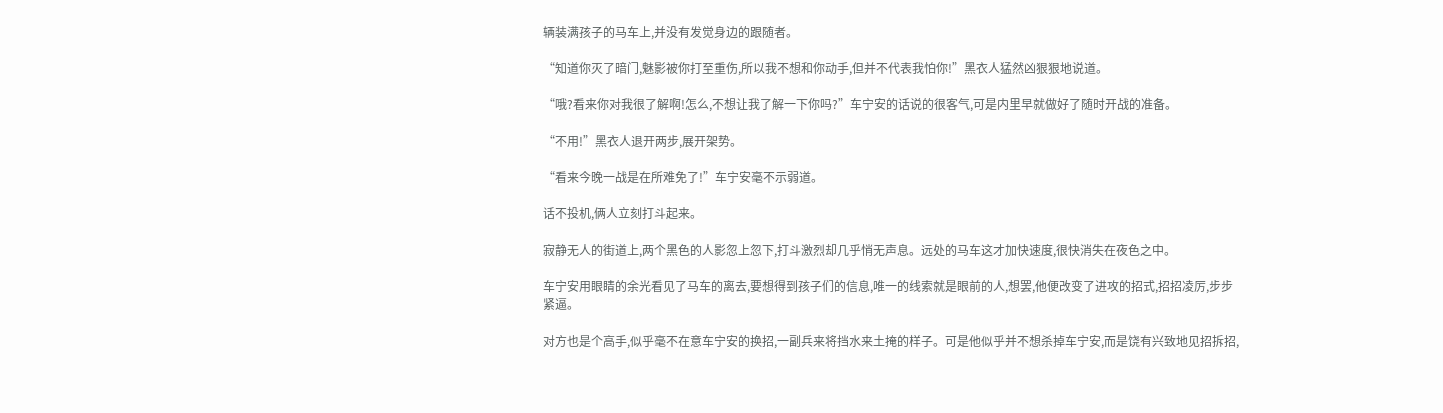辆装满孩子的马车上,并没有发觉身边的跟随者。

“知道你灭了暗门,魅影被你打至重伤,所以我不想和你动手,但并不代表我怕你!”黑衣人猛然凶狠狠地说道。

“哦?看来你对我很了解啊!怎么,不想让我了解一下你吗?”车宁安的话说的很客气,可是内里早就做好了随时开战的准备。

“不用!”黑衣人退开两步,展开架势。

“看来今晚一战是在所难免了!”车宁安毫不示弱道。

话不投机,俩人立刻打斗起来。

寂静无人的街道上,两个黑色的人影忽上忽下,打斗激烈却几乎悄无声息。远处的马车这才加快速度,很快消失在夜色之中。

车宁安用眼睛的余光看见了马车的离去,要想得到孩子们的信息,唯一的线索就是眼前的人,想罢,他便改变了进攻的招式,招招凌厉,步步紧逼。

对方也是个高手,似乎毫不在意车宁安的换招,一副兵来将挡水来土掩的样子。可是他似乎并不想杀掉车宁安,而是饶有兴致地见招拆招,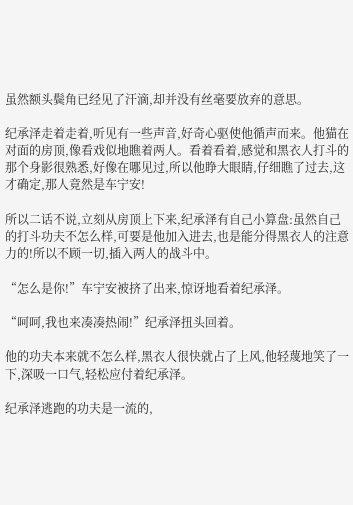虽然额头鬓角已经见了汗滴,却并没有丝毫要放弃的意思。

纪承泽走着走着,听见有一些声音,好奇心驱使他循声而来。他猫在对面的房顶,像看戏似地瞧着两人。看着看着,感觉和黑衣人打斗的那个身影很熟悉,好像在哪见过,所以他睁大眼睛,仔细瞧了过去,这才确定,那人竟然是车宁安!

所以二话不说,立刻从房顶上下来,纪承泽有自己小算盘:虽然自己的打斗功夫不怎么样,可要是他加入进去,也是能分得黑衣人的注意力的!所以不顾一切,插入两人的战斗中。

“怎么是你!”车宁安被挤了出来,惊讶地看着纪承泽。

“呵呵,我也来凑凑热闹!”纪承泽扭头回着。

他的功夫本来就不怎么样,黑衣人很快就占了上风,他轻蔑地笑了一下,深吸一口气,轻松应付着纪承泽。

纪承泽逃跑的功夫是一流的,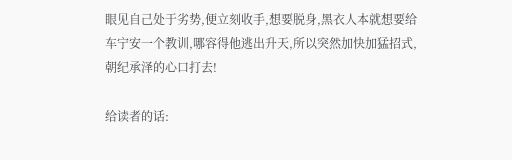眼见自己处于劣势,便立刻收手,想要脱身,黑衣人本就想要给车宁安一个教训,哪容得他逃出升天,所以突然加快加猛招式,朝纪承泽的心口打去!

给读者的话: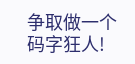争取做一个码字狂人!